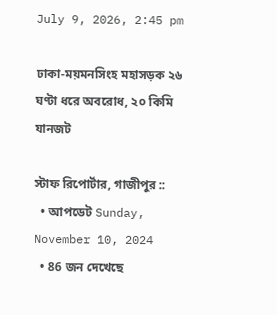July 9, 2026, 2:45 pm

ঢাকা-ময়মনসিংহ মহাসড়ক ২৬ ঘণ্টা ধরে অবরোধ, ২০ কিমি যানজট

স্টাফ রিপোর্টার, গাজীপুর ::
  • আপডেট Sunday, November 10, 2024
  • 86 জন দেখেছে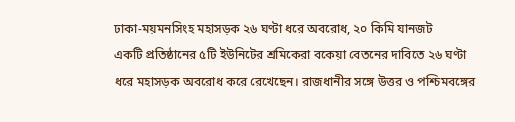ঢাকা-ময়মনসিংহ মহাসড়ক ২৬ ঘণ্টা ধরে অবরোধ, ২০ কিমি যানজট
একটি প্রতিষ্ঠানের ৫টি ইউনিটের শ্রমিকেরা বকেয়া বেতনের দাবিতে ২৬ ঘণ্টা ধরে মহাসড়ক অবরোধ করে রেখেছেন। রাজধানীর সঙ্গে উত্তর ও পশ্চিমবঙ্গের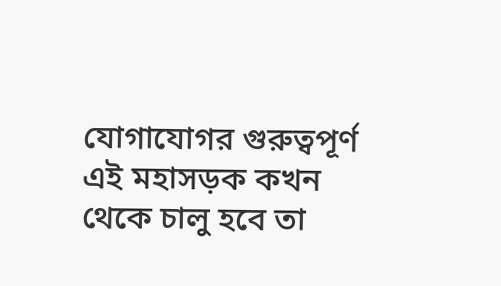যোগাযোগর গুরুত্বপূর্ণ এই মহাসড়ক কখন থেকে চালু হবে তা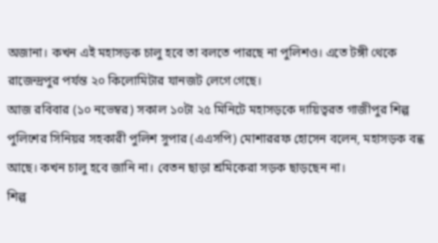অজানা। কখন এই মহাসড়ক চালু হবে তা বলতে পারছে না পুলিশও। এতে টঙ্গী থেকে রাজেন্দ্রপুর পর্যন্ত ২০ কিলোমিটার যানজট লেগে গেছে।
আজ রবিবার (১০ নভেম্বর) সকাল ১০টা ২৫ মিনিটে মহাসড়কে দায়িত্বরত গাজীপুর শিল্প পুলিশের সিনিয়র সহকারী পুলিশ সুপার (এএসপি) মোশাররফ হোসেন বলেন, মহাসড়ক বন্ধ আছে। কখন চালু হবে জানি না। বেতন ছাড়া শ্রমিকেরা সড়ক ছাড়ছেন না।
শিল্প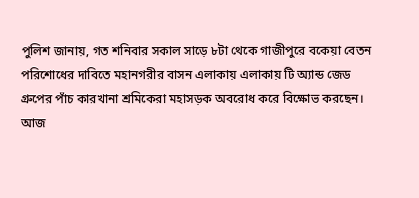পুলিশ জানায়, গত শনিবার সকাল সাড়ে ৮টা থেকে গাজীপুরে বকেয়া বেতন পরিশোধের দাবিতে মহানগরীর বাসন এলাকায় এলাকায় টি অ্যান্ড জেড গ্রুপের পাঁচ কারখানা শ্রমিকেরা মহাসড়ক অবরোধ করে বিক্ষোভ করছেন।
আজ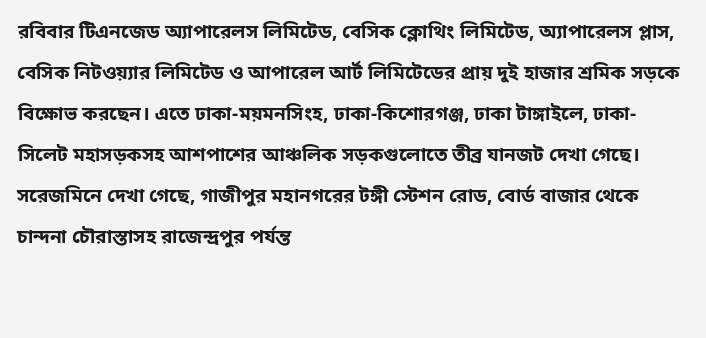রবিবার টিএনজেড অ্যাপারেলস লিমিটেড, বেসিক ক্লোথিং লিমিটেড, অ্যাপারেলস প্লাস, বেসিক নিটওয়্যার লিমিটেড ও আপারেল আর্ট লিমিটেডের প্রায় দুই হাজার শ্রমিক সড়কে বিক্ষোভ করছেন। এতে ঢাকা-ময়মনসিংহ, ঢাকা-কিশোরগঞ্জ, ঢাকা টাঙ্গাইলে, ঢাকা-সিলেট মহাসড়কসহ আশপাশের আঞ্চলিক সড়কগুলোতে তীব্র যানজট দেখা গেছে।
সরেজমিনে দেখা গেছে, গাজীপুর মহানগরের টঙ্গী স্টেশন রোড, বোর্ড বাজার থেকে চান্দনা চৌরাস্তাসহ রাজেন্দ্রপুর পর্যন্ত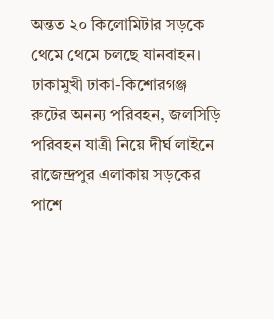অন্তত ২০ কিলোমিটার সড়কে থেমে থেমে চলছে যানবাহন। ঢাকামুখী ঢাকা-কিশোরগঞ্জ রুটের অনন্য পরিবহন, জলসিড়ি পরিবহন যাত্রী নিয়ে দীর্ঘ লাইনে রাজেন্দ্রপুর এলাকায় সড়কের পাশে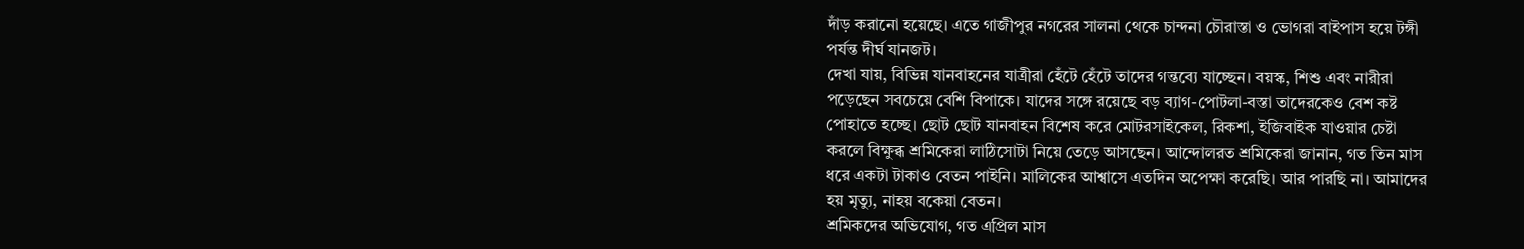দাঁড় করানো হয়েছে। এতে গাজীপুর নগরের সালনা থেকে চান্দনা চৌরাস্তা ও ভোগরা বাইপাস হয়ে টঙ্গী পর্যন্ত দীর্ঘ যানজট।
দেখা যায়, বিভিন্ন যানবাহনের যাত্রীরা হেঁটে হেঁটে তাদের গন্তব্যে যাচ্ছেন। বয়স্ক, শিশু এবং নারীরা পড়েছেন সবচেয়ে বেশি বিপাকে। যাদের সঙ্গে রয়েছে বড় ব্যাগ-পোটলা-বস্তা তাদেরকেও বেশ কষ্ট পোহাতে হচ্ছে। ছোট ছোট যানবাহন বিশেষ করে মোটরসাইকেল, রিকশা, ইজিবাইক যাওয়ার চেষ্টা করলে বিক্ষুব্ধ শ্রমিকেরা লাঠিসোটা নিয়ে তেড়ে আসছেন। আন্দোলরত শ্রমিকেরা জানান, গত তিন মাস ধরে একটা টাকাও বেতন পাইনি। মালিকের আশ্বাসে এতদিন অপেক্ষা করেছি। আর পারছি না। আমাদের হয় মৃত্যু, নাহয় বকেয়া বেতন।
শ্রমিকদের অভিযোগ, গত এপ্রিল মাস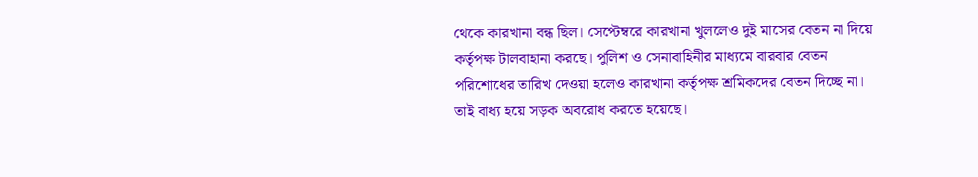থেকে কারখানা বন্ধ ছিল। সেপ্টেম্বরে কারখানা খুললেও দুই মাসের বেতন না দিয়ে কর্তৃপক্ষ টালবাহানা করছে। পুলিশ ও সেনাবাহিনীর মাধ্যমে বারবার বেতন পরিশোধের তারিখ দেওয়া হলেও কারখানা কর্তৃপক্ষ শ্রমিকদের বেতন দিচ্ছে না। তাই বাধ্য হয়ে সড়ক অবরোধ করতে হয়েছে।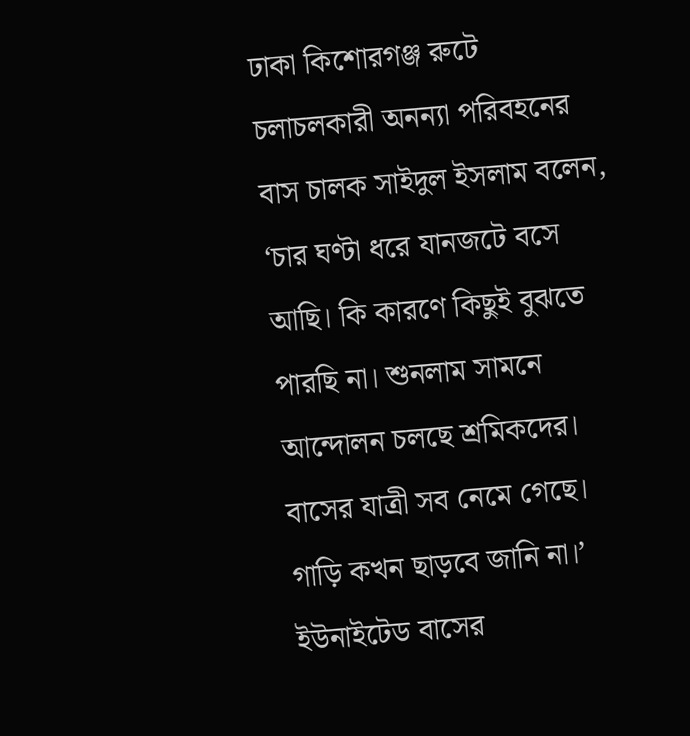ঢাকা কিশোরগঞ্জ রুটে চলাচলকারী অনন্যা পরিবহনের বাস চালক সাইদুল ইসলাম বলেন, ‘চার ঘণ্টা ধরে যানজটে বসে আছি। কি কারণে কিছুই বুঝতে পারছি না। শুনলাম সামনে আন্দোলন চলছে শ্রমিকদের। বাসের যাত্রী সব নেমে গেছে। গাড়ি কখন ছাড়বে জানি না।’
ইউনাইটেড বাসের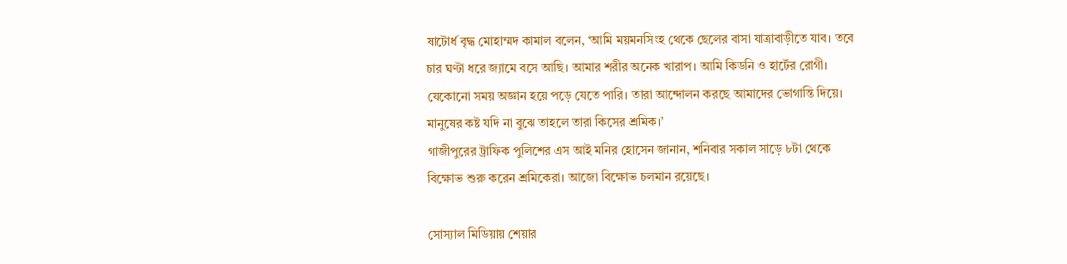ষাটোর্ধ বৃদ্ধ মোহাম্মদ কামাল বলেন, ‘আমি ময়মনসিংহ থেকে ছেলের বাসা যাত্রাবাড়ীতে যাব। তবে চার ঘণ্টা ধরে জ্যামে বসে আছি। আমার শরীর অনেক খারাপ। আমি কিডনি ও হার্টের রোগী। যেকোনো সময় অজ্ঞান হয়ে পড়ে যেতে পারি। তারা আন্দোলন করছে আমাদের ভোগান্তি দিয়ে। মানুষের কষ্ট যদি না বুঝে তাহলে তারা কিসের শ্রমিক।’
গাজীপুরের ট্রাফিক পুলিশের এস আই মনির হোসেন জানান, শনিবার সকাল সাড়ে ৮টা থেকে বিক্ষোভ শুরু করেন শ্রমিকেরা। আজো বিক্ষোভ চলমান রয়েছে।

সোস্যাল মিডিয়ায় শেয়ার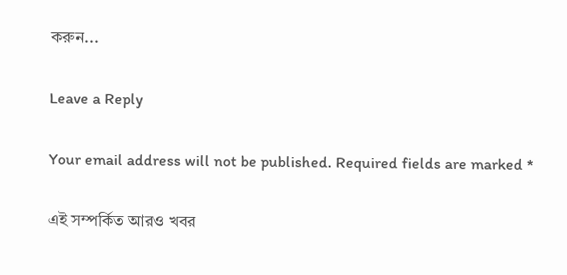করুন...

Leave a Reply

Your email address will not be published. Required fields are marked *

এই সম্পর্কিত আরও খবর